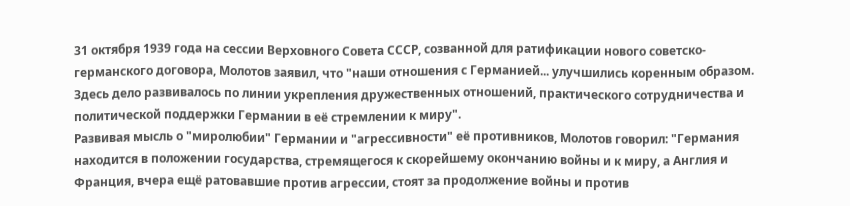31 октября 1939 года на сессии Верховного Совета СССР, созванной для ратификации нового советско-германского договора, Молотов заявил, что "наши отношения с Германией... улучшились коренным образом. Здесь дело развивалось по линии укрепления дружественных отношений, практического сотрудничества и политической поддержки Германии в её стремлении к миру".
Развивая мысль о "миролюбии" Германии и "агрессивности" её противников, Молотов говорил: "Германия находится в положении государства, стремящегося к скорейшему окончанию войны и к миру, а Англия и Франция, вчера ещё ратовавшие против агрессии, стоят за продолжение войны и против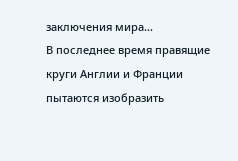заключения мира...
В последнее время правящие круги Англии и Франции пытаются изобразить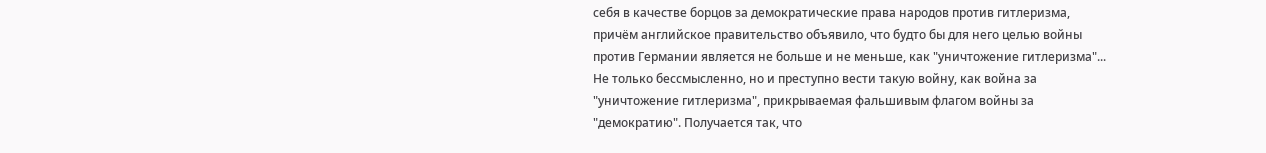себя в качестве борцов за демократические права народов против гитлеризма, причём английское правительство объявило, что будто бы для него целью войны против Германии является не больше и не меньше, как "уничтожение гитлеризма"... Не только бессмысленно, но и преступно вести такую войну, как война за "уничтожение гитлеризма", прикрываемая фальшивым флагом войны за "демократию". Получается так, что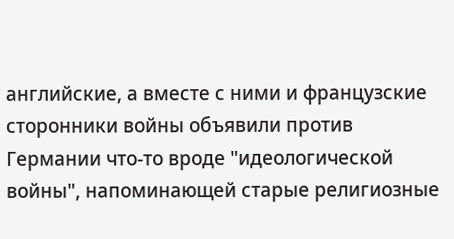английские, а вместе с ними и французские сторонники войны объявили против Германии что-то вроде "идеологической войны", напоминающей старые религиозные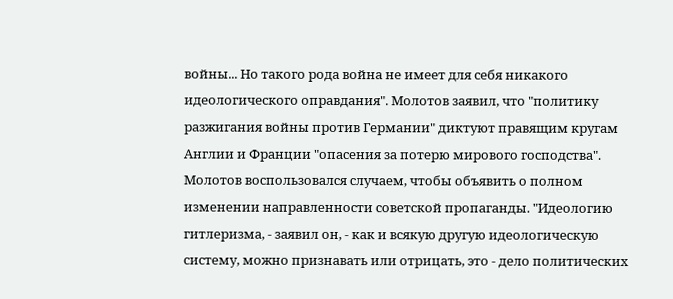войны... Но такого рода война не имеет для себя никакого идеологического оправдания". Молотов заявил, что "политику разжигания войны против Германии" диктуют правящим кругам Англии и Франции "опасения за потерю мирового господства". Молотов воспользовался случаем, чтобы объявить о полном изменении направленности советской пропаганды. "Идеологию гитлеризма, - заявил он, - как и всякую другую идеологическую систему, можно признавать или отрицать, это - дело политических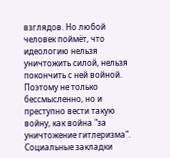взглядов. Но любой человек поймёт, что идеологию нельзя уничтожить силой, нельзя покончить с ней войной. Поэтому не только бессмысленно, но и преступно вести такую войну, как война "за уничтожение гитлеризма".
Социальные закладки